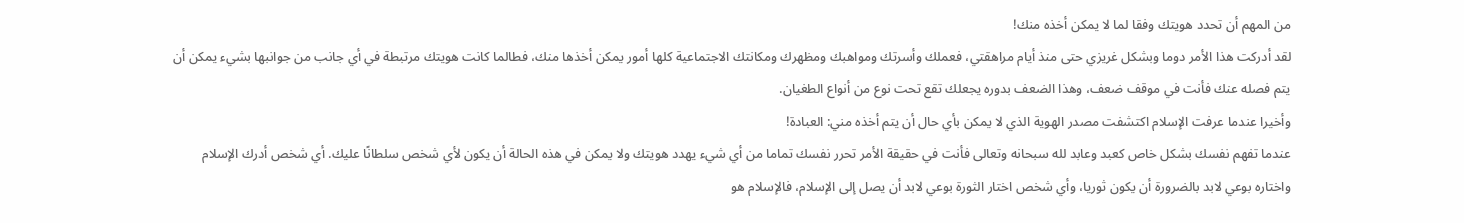من المهم أن تحدد هويتك وفقا لما لا يمكن أخذه منك!
لقد أدركت هذا الأمر دوما وبشكل غريزي حتى منذ أيام مراهقتي، فعملك وأسرتك ومواهبك ومظهرك ومكانتك الاجتماعية كلها أمور يمكن أخذها منك، فطالما كانت هويتك مرتبطة في أي جانب من جوانبها بشيء يمكن أن يتم فصله عنك فأنت في موقف ضعف، وهذا الضعف بدوره يجعلك تقع تحت نوع من أنواع الطغيان.
وأخيرا عندما عرفت الإسلام اكتشفت مصدر الهوية الذي لا يمكن بأي حال أن يتم أخذه مني: العبادة!
عندما تفهم نفسك بشكل خاص كعبد وعابد لله سبحانه وتعالى فأنت في حقيقة الأمر تحرر نفسك تماما من أي شيء يهدد هويتك ولا يمكن في هذه الحالة أن يكون لأي شخص سلطانًا عليك. أي شخص أدرك الإسلام واختاره بوعي لابد بالضرورة أن يكون ثوريا، وأي شخص اختار الثورة بوعي لابد أن يصل إلى الإسلام، فالإسلام هو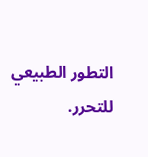التطور الطبيعي للتحرر.